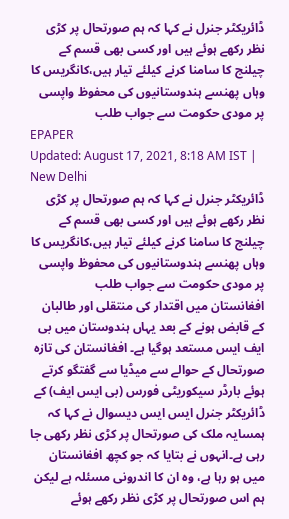ڈائریکٹر جنرل نے کہا کہ ہم صورتحال پر کڑی نظر رکھے ہوئے ہیں اور کسی بھی قسم کے چیلنج کا سامنا کرنے کیلئے تیار ہیں،کانگریس کا وہاں پھنسے ہندوستانیوں کی محفوظ واپسی پر مودی حکومت سے جواب طلب
EPAPER
Updated: August 17, 2021, 8:18 AM IST | New Delhi
ڈائریکٹر جنرل نے کہا کہ ہم صورتحال پر کڑی نظر رکھے ہوئے ہیں اور کسی بھی قسم کے چیلنج کا سامنا کرنے کیلئے تیار ہیں،کانگریس کا وہاں پھنسے ہندوستانیوں کی محفوظ واپسی پر مودی حکومت سے جواب طلب
افغانستان میں اقتدار کی منتقلی اور طالبان کے قابض ہونے کے بعد یہاں ہندوستان میں بی ایف ایس مستعد ہوگیا ہے۔ افغانستان کی تازہ صورتحال کے حوالے سے میڈیا سے گفتگو کرتے ہوئے بارڈر سیکوریٹی فورس (بی ایس ایف) کے ڈائریکٹر جنرل ایس ایس دیسوال نے کہا کہ ہمسایہ ملک کی صورتحال پر کڑی نظر رکھی جا رہی ہے۔انہوں نے بتایا کہ جو کچھ افغانستان میں ہو رہا ہے، وہ ان کا اندرونی مسئلہ ہے لیکن ہم اس صورتحال پر کڑی نظر رکھے ہوئے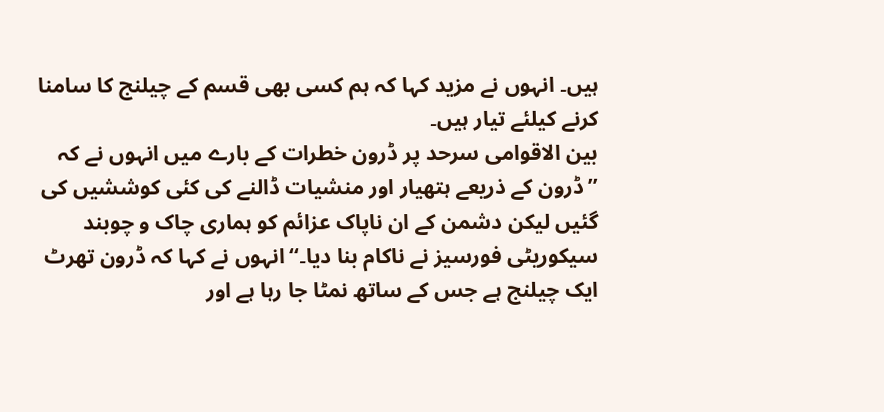ہیں۔ انہوں نے مزید کہا کہ ہم کسی بھی قسم کے چیلنج کا سامنا کرنے کیلئے تیار ہیں۔
بین الاقوامی سرحد پر ڈرون خطرات کے بارے میں انہوں نے کہ ’’ڈرون کے ذریعے ہتھیار اور منشیات ڈالنے کی کئی کوششیں کی گئیں لیکن دشمن کے ان ناپاک عزائم کو ہماری چاک و چوبند سیکوریٹی فورسیز نے ناکام بنا دیا۔‘‘انہوں نے کہا کہ ڈرون تھرٹ ایک چیلنج ہے جس کے ساتھ نمٹا جا رہا ہے اور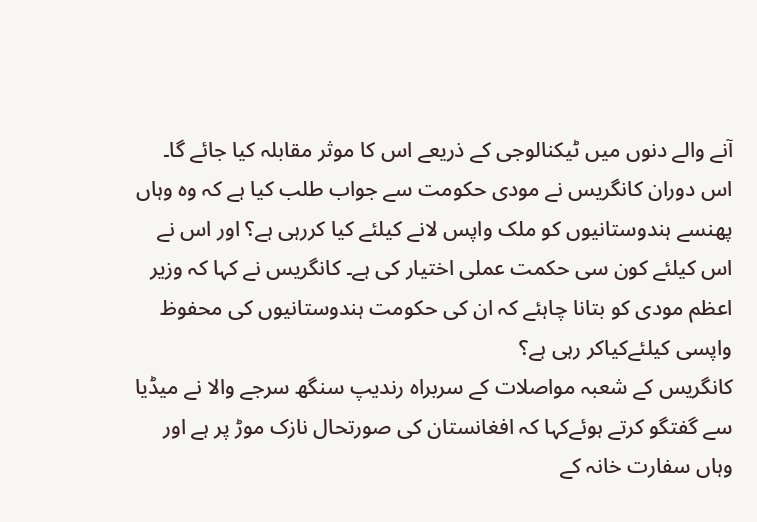آنے والے دنوں میں ٹیکنالوجی کے ذریعے اس کا موثر مقابلہ کیا جائے گا۔
اس دوران کانگریس نے مودی حکومت سے جواب طلب کیا ہے کہ وہ وہاں پھنسے ہندوستانیوں کو ملک واپس لانے کیلئے کیا کررہی ہے؟ اور اس نے اس کیلئے کون سی حکمت عملی اختیار کی ہے۔ کانگریس نے کہا کہ وزیر اعظم مودی کو بتانا چاہئے کہ ان کی حکومت ہندوستانیوں کی محفوظ واپسی کیلئےکیاکر رہی ہے؟
کانگریس کے شعبہ مواصلات کے سربراہ رندیپ سنگھ سرجے والا نے میڈیا سے گفتگو کرتے ہوئےکہا کہ افغانستان کی صورتحال نازک موڑ پر ہے اور وہاں سفارت خانہ کے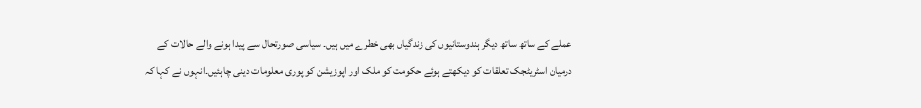عملے کے ساتھ ساتھ دیگر ہندوستانیوں کی زندگیاں بھی خطرے میں ہیں۔ سیاسی صورتحال سے پیدا ہونے والے حالات کے درمیان اسٹریٹجک تعلقات کو دیکھتے ہوئے حکومت کو ملک اور اپوزیشن کو پوری معلومات دینی چاہئیں۔انہوں نے کہا کہ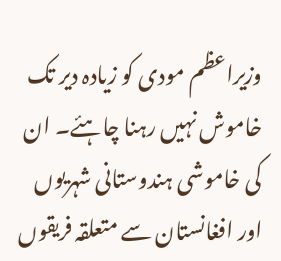وزیراعظم مودی کو زیادہ دیر تک خاموش نہیں رہنا چاہئے۔ ان کی خاموشی ہندوستانی شہریوں اور افغانستان سے متعلقہ فریقوں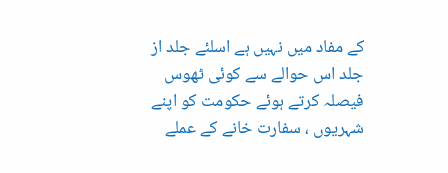کے مفاد میں نہیں ہے اسلئے جلد از جلد اس حوالے سے کوئی ٹھوس فیصلہ کرتے ہوئے حکومت کو اپنے شہریوں ، سفارت خانے کے عملے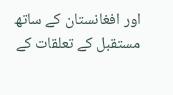اور افغانستان کے ساتھ مستقبل کے تعلقات کے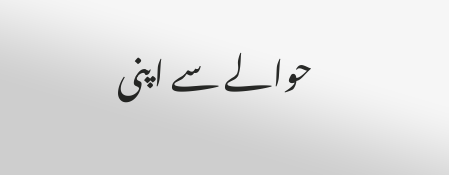حوالے سے اپنی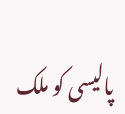پالیسی کو ملک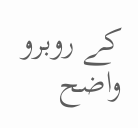کے روبرو واضح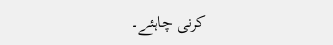کرنی چاہئے۔